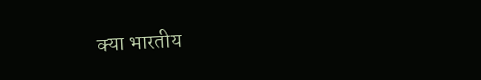क्या भारतीय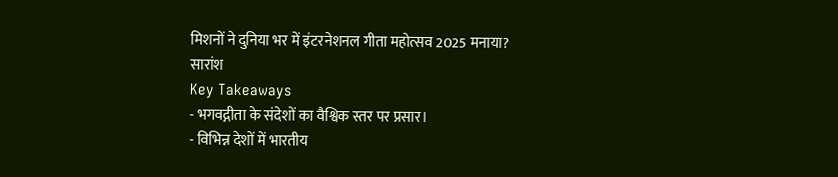मिशनों ने दुनिया भर में इंटरनेशनल गीता महोत्सव 2025 मनाया?
सारांश
Key Takeaways
- भगवद्गीता के संदेशों का वैश्विक स्तर पर प्रसार।
- विभिन्न देशों में भारतीय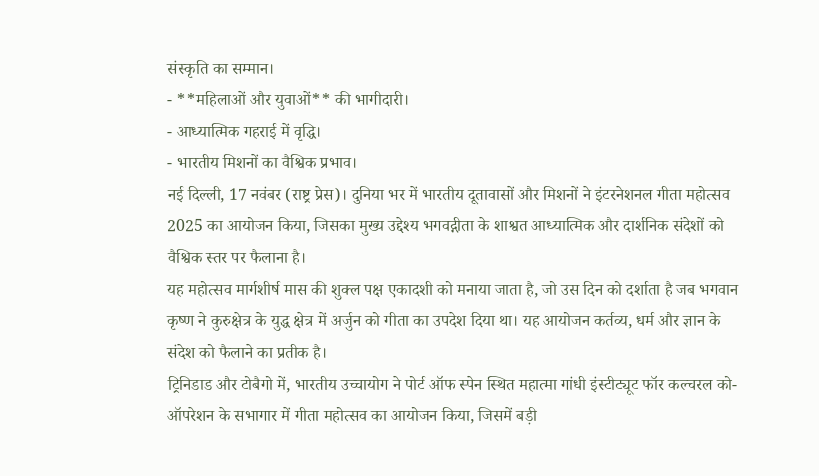संस्कृति का सम्मान।
- **महिलाओं और युवाओं** की भागीदारी।
- आध्यात्मिक गहराई में वृद्धि।
- भारतीय मिशनों का वैश्विक प्रभाव।
नई दिल्ली, 17 नवंबर (राष्ट्र प्रेस)। दुनिया भर में भारतीय दूतावासों और मिशनों ने इंटरनेशनल गीता महोत्सव 2025 का आयोजन किया, जिसका मुख्य उद्देश्य भगवद्गीता के शाश्वत आध्यात्मिक और दार्शनिक संदेशों को वैश्विक स्तर पर फैलाना है।
यह महोत्सव मार्गशीर्ष मास की शुक्ल पक्ष एकादशी को मनाया जाता है, जो उस दिन को दर्शाता है जब भगवान कृष्ण ने कुरुक्षेत्र के युद्ध क्षेत्र में अर्जुन को गीता का उपदेश दिया था। यह आयोजन कर्तव्य, धर्म और ज्ञान के संदेश को फैलाने का प्रतीक है।
ट्रिनिडाड और टोबैगो में, भारतीय उच्चायोग ने पोर्ट ऑफ स्पेन स्थित महात्मा गांधी इंस्टीट्यूट फॉर कल्चरल को-ऑपरेशन के सभागार में गीता महोत्सव का आयोजन किया, जिसमें बड़ी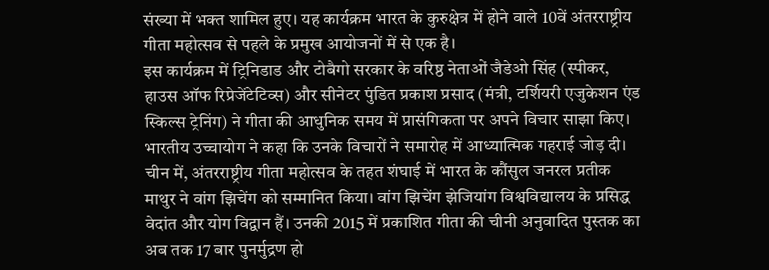संख्या में भक्त शामिल हुए। यह कार्यक्रम भारत के कुरुक्षेत्र में होने वाले 10वें अंतरराष्ट्रीय गीता महोत्सव से पहले के प्रमुख आयोजनों में से एक है।
इस कार्यक्रम में ट्रिनिडाड और टोबैगो सरकार के वरिष्ठ नेताओं जैडेओ सिंह (स्पीकर, हाउस ऑफ रिप्रेजेंटेटिव्स) और सीनेटर पुंडित प्रकाश प्रसाद (मंत्री, टर्शियरी एजुकेशन एंड स्किल्स ट्रेनिंग) ने गीता की आधुनिक समय में प्रासंगिकता पर अपने विचार साझा किए। भारतीय उच्चायोग ने कहा कि उनके विचारों ने समारोह में आध्यात्मिक गहराई जोड़ दी।
चीन में, अंतरराष्ट्रीय गीता महोत्सव के तहत शंघाई में भारत के कौंसुल जनरल प्रतीक माथुर ने वांग झिचेंग को सम्मानित किया। वांग झिचेंग झेजियांग विश्वविद्यालय के प्रसिद्ध वेदांत और योग विद्वान हैं। उनकी 2015 में प्रकाशित गीता की चीनी अनुवादित पुस्तक का अब तक 17 बार पुनर्मुद्रण हो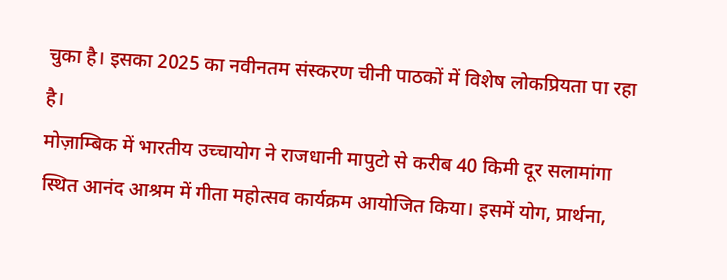चुका है। इसका 2025 का नवीनतम संस्करण चीनी पाठकों में विशेष लोकप्रियता पा रहा है।
मोज़ाम्बिक में भारतीय उच्चायोग ने राजधानी मापुटो से करीब 40 किमी दूर सलामांगा स्थित आनंद आश्रम में गीता महोत्सव कार्यक्रम आयोजित किया। इसमें योग, प्रार्थना,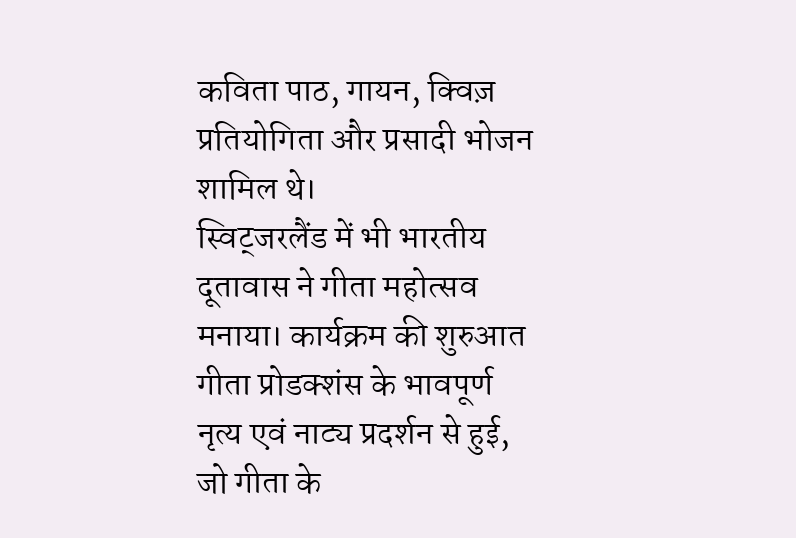कविता पाठ, गायन, क्विज़ प्रतियोगिता और प्रसादी भोजन शामिल थे।
स्विट्जरलैंड में भी भारतीय दूतावास ने गीता महोत्सव मनाया। कार्यक्रम की शुरुआत गीता प्रोडक्शंस के भावपूर्ण नृत्य एवं नाट्य प्रदर्शन से हुई, जो गीता के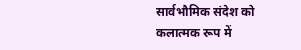सार्वभौमिक संदेश को कलात्मक रूप में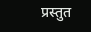प्रस्तुत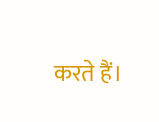करते हैं।